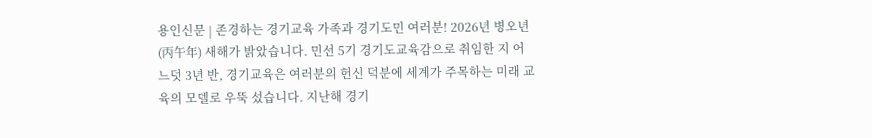용인신문 | 존경하는 경기교육 가족과 경기도민 여러분! 2026년 병오년(丙午年) 새해가 밝았습니다. 민선 5기 경기도교육감으로 취임한 지 어느덧 3년 반, 경기교육은 여러분의 헌신 덕분에 세계가 주목하는 미래 교육의 모델로 우뚝 섰습니다. 지난해 경기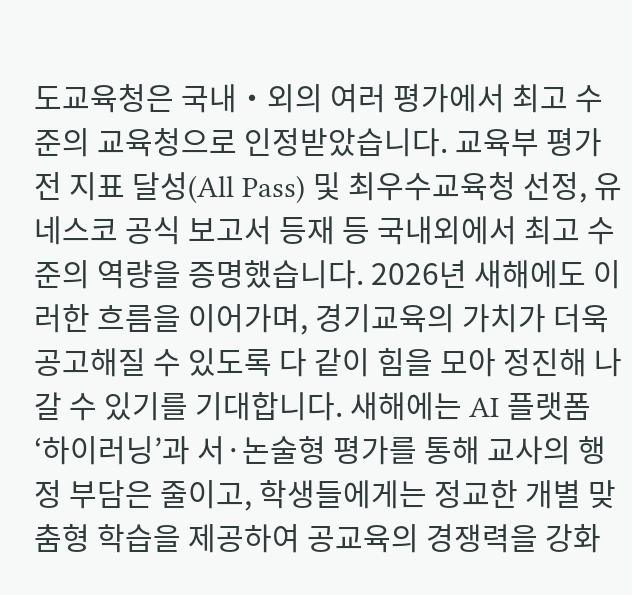도교육청은 국내‧외의 여러 평가에서 최고 수준의 교육청으로 인정받았습니다. 교육부 평가 전 지표 달성(All Pass) 및 최우수교육청 선정, 유네스코 공식 보고서 등재 등 국내외에서 최고 수준의 역량을 증명했습니다. 2026년 새해에도 이러한 흐름을 이어가며, 경기교육의 가치가 더욱 공고해질 수 있도록 다 같이 힘을 모아 정진해 나갈 수 있기를 기대합니다. 새해에는 AI 플랫폼 ‘하이러닝’과 서·논술형 평가를 통해 교사의 행정 부담은 줄이고, 학생들에게는 정교한 개별 맞춤형 학습을 제공하여 공교육의 경쟁력을 강화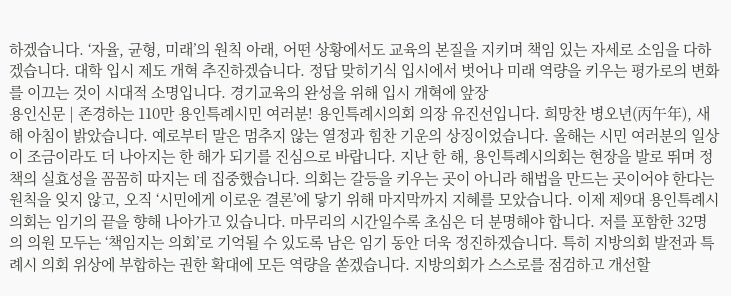하겠습니다. ‘자율, 균형, 미래’의 원칙 아래, 어떤 상황에서도 교육의 본질을 지키며 책임 있는 자세로 소임을 다하겠습니다. 대학 입시 제도 개혁 추진하겠습니다. 정답 맞히기식 입시에서 벗어나 미래 역량을 키우는 평가로의 변화를 이끄는 것이 시대적 소명입니다. 경기교육의 완성을 위해 입시 개혁에 앞장
용인신문 | 존경하는 110만 용인특례시민 여러분! 용인특례시의회 의장 유진선입니다. 희망찬 병오년(丙午年), 새해 아침이 밝았습니다. 예로부터 말은 멈추지 않는 열정과 힘찬 기운의 상징이었습니다. 올해는 시민 여러분의 일상이 조금이라도 더 나아지는 한 해가 되기를 진심으로 바랍니다. 지난 한 해, 용인특례시의회는 현장을 발로 뛰며 정책의 실효성을 꼼꼼히 따지는 데 집중했습니다. 의회는 갈등을 키우는 곳이 아니라 해법을 만드는 곳이어야 한다는 원칙을 잊지 않고, 오직 ‘시민에게 이로운 결론’에 닿기 위해 마지막까지 지혜를 모았습니다. 이제 제9대 용인특례시의회는 임기의 끝을 향해 나아가고 있습니다. 마무리의 시간일수록 초심은 더 분명해야 합니다. 저를 포함한 32명의 의원 모두는 ‘책임지는 의회’로 기억될 수 있도록 남은 임기 동안 더욱 정진하겠습니다. 특히 지방의회 발전과 특례시 의회 위상에 부합하는 권한 확대에 모든 역량을 쏟겠습니다. 지방의회가 스스로를 점검하고 개선할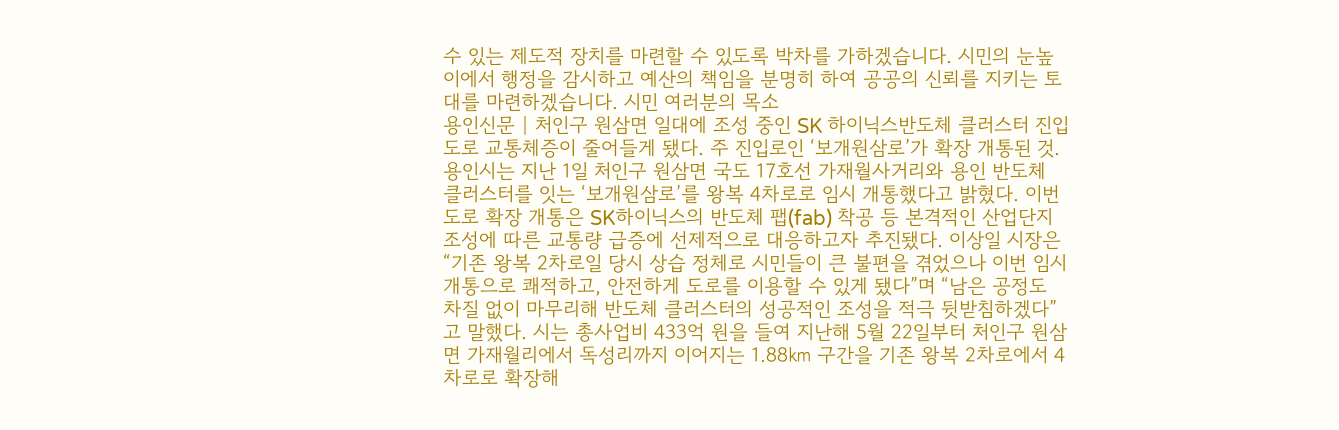수 있는 제도적 장치를 마련할 수 있도록 박차를 가하겠습니다. 시민의 눈높이에서 행정을 감시하고 예산의 책임을 분명히 하여 공공의 신뢰를 지키는 토대를 마련하겠습니다. 시민 여러분의 목소
용인신문 | 처인구 원삼면 일대에 조성 중인 SK 하이닉스반도체 클러스터 진입 도로 교통체증이 줄어들게 됐다. 주 진입로인 ‘보개원삼로’가 확장 개통된 것. 용인시는 지난 1일 처인구 원삼면 국도 17호선 가재월사거리와 용인 반도체 클러스터를 잇는 ‘보개원삼로’를 왕복 4차로로 임시 개통했다고 밝혔다. 이번 도로 확장 개통은 SK하이닉스의 반도체 팹(fab) 착공 등 본격적인 산업단지 조성에 따른 교통량 급증에 선제적으로 대응하고자 추진됐다. 이상일 시장은 “기존 왕복 2차로일 당시 상습 정체로 시민들이 큰 불편을 겪었으나 이번 임시 개통으로 쾌적하고, 안전하게 도로를 이용할 수 있게 됐다”며 “남은 공정도 차질 없이 마무리해 반도체 클러스터의 성공적인 조성을 적극 뒷받침하겠다”고 말했다. 시는 총사업비 433억 원을 들여 지난해 5월 22일부터 처인구 원삼면 가재월리에서 독성리까지 이어지는 1.88㎞ 구간을 기존 왕복 2차로에서 4차로로 확장해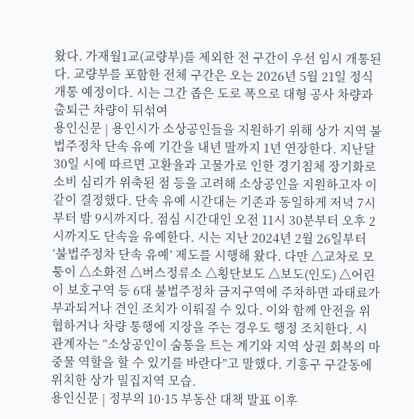왔다. 가재월1교(교량부)를 제외한 전 구간이 우선 임시 개통된다. 교량부를 포함한 전체 구간은 오는 2026년 5월 21일 정식 개통 예정이다. 시는 그간 좁은 도로 폭으로 대형 공사 차량과 출퇴근 차량이 뒤섞여
용인신문 | 용인시가 소상공인들을 지원하기 위해 상가 지역 불법주정차 단속 유예 기간을 내년 말까지 1년 연장한다. 지난달 30일 시에 따르면 고환율과 고물가로 인한 경기침체 장기화로 소비 심리가 위축된 점 등을 고려해 소상공인을 지원하고자 이 같이 결정했다. 단속 유예 시간대는 기존과 동일하게 저녁 7시부터 밤 9시까지다. 점심 시간대인 오전 11시 30분부터 오후 2시까지도 단속을 유예한다. 시는 지난 2024년 2월 26일부터 ‘불법주정차 단속 유예’ 제도를 시행해 왔다. 다만 △교차로 모퉁이 △소화전 △버스정류소 △횡단보도 △보도(인도) △어린이 보호구역 등 6대 불법주정차 금지구역에 주차하면 과태료가 부과되거나 견인 조치가 이뤄질 수 있다. 이와 함께 안전을 위협하거나 차량 통행에 지장을 주는 경우도 행정 조치한다. 시 관계자는 “소상공인이 숨통을 트는 계기와 지역 상권 회복의 마중물 역할을 할 수 있기를 바란다”고 말했다. 기흥구 구갈동에 위치한 상가 밀집지역 모습.
용인신문 | 정부의 10·15 부동산 대책 발표 이후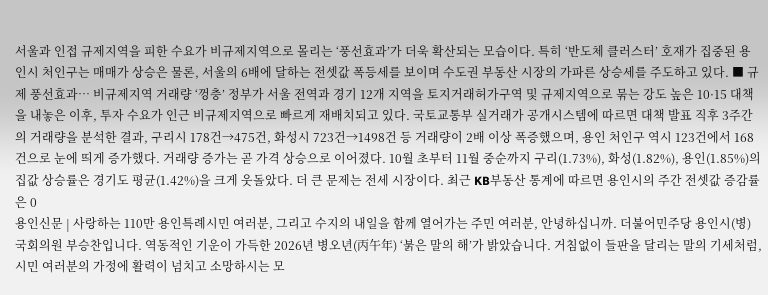서울과 인접 규제지역을 피한 수요가 비규제지역으로 몰리는 ‘풍선효과’가 더욱 확산되는 모습이다. 특히 ‘반도체 클러스터’ 호재가 집중된 용인시 처인구는 매매가 상승은 물론, 서울의 6배에 달하는 전셋값 폭등세를 보이며 수도권 부동산 시장의 가파른 상승세를 주도하고 있다. ■ 규제 풍선효과… 비규제지역 거래량 ‘껑충’ 정부가 서울 전역과 경기 12개 지역을 토지거래허가구역 및 규제지역으로 묶는 강도 높은 10·15 대책을 내놓은 이후, 투자 수요가 인근 비규제지역으로 빠르게 재배치되고 있다. 국토교통부 실거래가 공개시스템에 따르면 대책 발표 직후 3주간의 거래량을 분석한 결과, 구리시 178건→475건, 화성시 723건→1498건 등 거래량이 2배 이상 폭증했으며, 용인 처인구 역시 123건에서 168건으로 눈에 띄게 증가했다. 거래량 증가는 곧 가격 상승으로 이어졌다. 10월 초부터 11월 중순까지 구리(1.73%), 화성(1.82%), 용인(1.85%)의 집값 상승률은 경기도 평균(1.42%)을 크게 웃돌았다. 더 큰 문제는 전세 시장이다. 최근 KB부동산 통계에 따르면 용인시의 주간 전셋값 증감률은 0
용인신문 | 사랑하는 110만 용인특례시민 여러분, 그리고 수지의 내일을 함께 열어가는 주민 여러분, 안녕하십니까. 더불어민주당 용인시(병) 국회의원 부승찬입니다. 역동적인 기운이 가득한 2026년 병오년(丙午年) ‘붉은 말의 해’가 밝았습니다. 거침없이 들판을 달리는 말의 기세처럼, 시민 여러분의 가정에 활력이 넘치고 소망하시는 모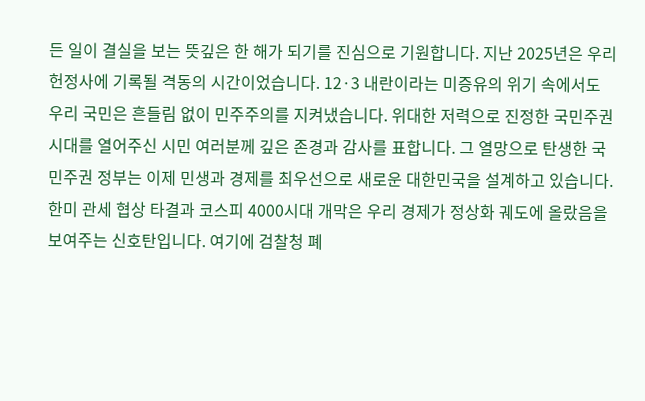든 일이 결실을 보는 뜻깊은 한 해가 되기를 진심으로 기원합니다. 지난 2025년은 우리 헌정사에 기록될 격동의 시간이었습니다. 12·3 내란이라는 미증유의 위기 속에서도 우리 국민은 흔들림 없이 민주주의를 지켜냈습니다. 위대한 저력으로 진정한 국민주권 시대를 열어주신 시민 여러분께 깊은 존경과 감사를 표합니다. 그 열망으로 탄생한 국민주권 정부는 이제 민생과 경제를 최우선으로 새로운 대한민국을 설계하고 있습니다. 한미 관세 협상 타결과 코스피 4000시대 개막은 우리 경제가 정상화 궤도에 올랐음을 보여주는 신호탄입니다. 여기에 검찰청 폐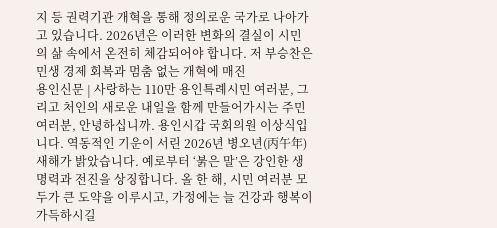지 등 권력기관 개혁을 통해 정의로운 국가로 나아가고 있습니다. 2026년은 이러한 변화의 결실이 시민의 삶 속에서 온전히 체감되어야 합니다. 저 부승찬은 민생 경제 회복과 멈춤 없는 개혁에 매진
용인신문 | 사랑하는 110만 용인특례시민 여러분, 그리고 처인의 새로운 내일을 함께 만들어가시는 주민 여러분, 안녕하십니까. 용인시갑 국회의원 이상식입니다. 역동적인 기운이 서린 2026년 병오년(丙午年) 새해가 밝았습니다. 예로부터 ‘붉은 말’은 강인한 생명력과 전진을 상징합니다. 올 한 해, 시민 여러분 모두가 큰 도약을 이루시고, 가정에는 늘 건강과 행복이 가득하시길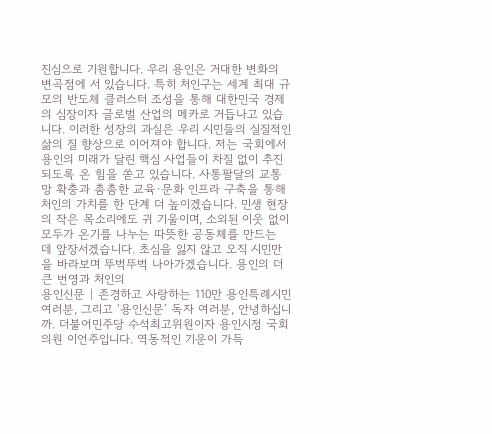진심으로 기원합니다. 우리 용인은 거대한 변화의 변곡점에 서 있습니다. 특히 처인구는 세계 최대 규모의 반도체 클러스터 조성을 통해 대한민국 경제의 심장이자 글로벌 산업의 메카로 거듭나고 있습니다. 이러한 성장의 과실은 우리 시민들의 실질적인 삶의 질 향상으로 이어져야 합니다. 저는 국회에서 용인의 미래가 달린 핵심 사업들이 차질 없이 추진되도록 온 힘을 쏟고 있습니다. 사통팔달의 교통망 확충과 촘촘한 교육·문화 인프라 구축을 통해 처인의 가치를 한 단계 더 높이겠습니다. 민생 현장의 작은 목소리에도 귀 기울이며, 소외된 이웃 없이 모두가 온기를 나누는 따뜻한 공동체를 만드는 데 앞장서겠습니다. 초심을 잃지 않고 오직 시민만을 바라보며 뚜벅뚜벅 나아가겠습니다. 용인의 더 큰 번영과 처인의
용인신문 | 존경하고 사랑하는 110만 용인특례시민 여러분, 그리고 ‘용인신문’ 독자 여러분, 안녕하십니까. 더불어민주당 수석최고위원이자 용인시정 국회의원 이언주입니다. 역동적인 기운이 가득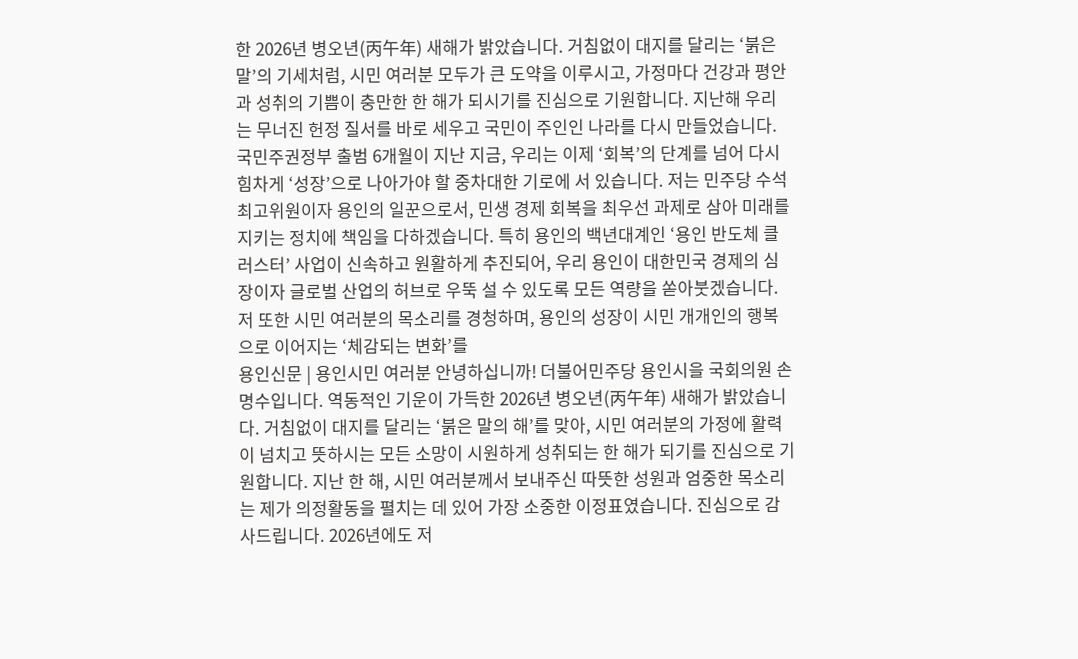한 2026년 병오년(丙午年) 새해가 밝았습니다. 거침없이 대지를 달리는 ‘붉은 말’의 기세처럼, 시민 여러분 모두가 큰 도약을 이루시고, 가정마다 건강과 평안과 성취의 기쁨이 충만한 한 해가 되시기를 진심으로 기원합니다. 지난해 우리는 무너진 헌정 질서를 바로 세우고 국민이 주인인 나라를 다시 만들었습니다. 국민주권정부 출범 6개월이 지난 지금, 우리는 이제 ‘회복’의 단계를 넘어 다시 힘차게 ‘성장’으로 나아가야 할 중차대한 기로에 서 있습니다. 저는 민주당 수석최고위원이자 용인의 일꾼으로서, 민생 경제 회복을 최우선 과제로 삼아 미래를 지키는 정치에 책임을 다하겠습니다. 특히 용인의 백년대계인 ‘용인 반도체 클러스터’ 사업이 신속하고 원활하게 추진되어, 우리 용인이 대한민국 경제의 심장이자 글로벌 산업의 허브로 우뚝 설 수 있도록 모든 역량을 쏟아붓겠습니다. 저 또한 시민 여러분의 목소리를 경청하며, 용인의 성장이 시민 개개인의 행복으로 이어지는 ‘체감되는 변화’를
용인신문 | 용인시민 여러분 안녕하십니까! 더불어민주당 용인시을 국회의원 손명수입니다. 역동적인 기운이 가득한 2026년 병오년(丙午年) 새해가 밝았습니다. 거침없이 대지를 달리는 ‘붉은 말의 해’를 맞아, 시민 여러분의 가정에 활력이 넘치고 뜻하시는 모든 소망이 시원하게 성취되는 한 해가 되기를 진심으로 기원합니다. 지난 한 해, 시민 여러분께서 보내주신 따뜻한 성원과 엄중한 목소리는 제가 의정활동을 펼치는 데 있어 가장 소중한 이정표였습니다. 진심으로 감사드립니다. 2026년에도 저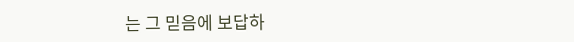는 그 믿음에 보답하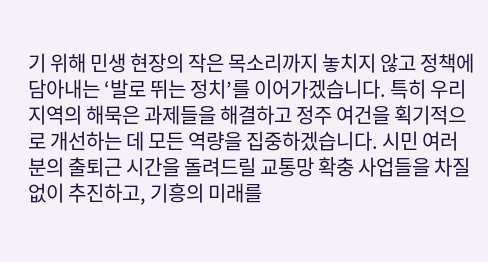기 위해 민생 현장의 작은 목소리까지 놓치지 않고 정책에 담아내는 ‘발로 뛰는 정치’를 이어가겠습니다. 특히 우리 지역의 해묵은 과제들을 해결하고 정주 여건을 획기적으로 개선하는 데 모든 역량을 집중하겠습니다. 시민 여러분의 출퇴근 시간을 돌려드릴 교통망 확충 사업들을 차질 없이 추진하고, 기흥의 미래를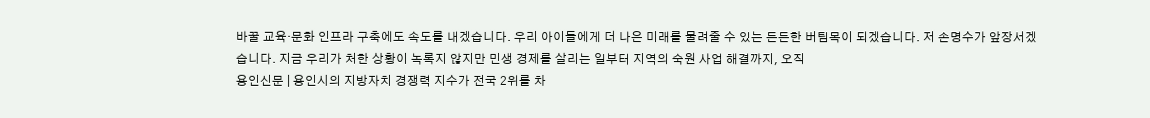바꿀 교육·문화 인프라 구축에도 속도를 내겠습니다. 우리 아이들에게 더 나은 미래를 물려줄 수 있는 든든한 버팀목이 되겠습니다. 저 손명수가 앞장서겠습니다. 지금 우리가 처한 상황이 녹록지 않지만 민생 경제를 살리는 일부터 지역의 숙원 사업 해결까지, 오직
용인신문 | 용인시의 지방자치 경쟁력 지수가 전국 2위를 차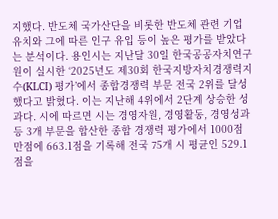지했다. 반도체 국가산단을 비롯한 반도체 관련 기업 유치와 그에 따른 인구 유입 등이 높은 평가를 받았다는 분석이다. 용인시는 지난달 30일 한국공공자치연구원이 실시한 ‘2025년도 제30회 한국지방자치경쟁력지수(KLCI) 평가’에서 종합경쟁력 부문 전국 2위를 달성했다고 밝혔다. 이는 지난해 4위에서 2단계 상승한 성과다. 시에 따르면 시는 경영자원, 경영활동, 경영성과 등 3개 부문을 합산한 종합 경쟁력 평가에서 1000점 만점에 663.1점을 기록해 전국 75개 시 평균인 529.1점을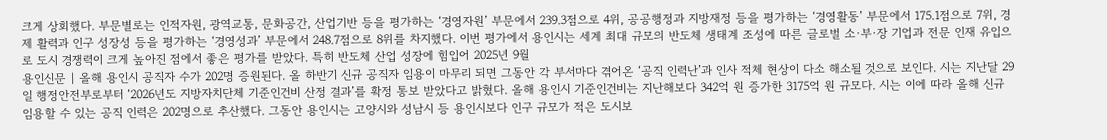크게 상회했다. 부문별로는 인적자원, 광역교통, 문화공간, 산업기반 등을 평가하는 ‘경영자원’ 부문에서 239.3점으로 4위, 공공행정과 지방재정 등을 평가하는 ‘경영활동’ 부문에서 175.1점으로 7위, 경제 활력과 인구 성장성 등을 평가하는 ‘경영성과’ 부문에서 248.7점으로 8위를 차지했다. 이번 평가에서 용인시는 세계 최대 규모의 반도체 생태계 조성에 따른 글로벌 소·부·장 기업과 전문 인재 유입으로 도시 경쟁력이 크게 높아진 점에서 좋은 평가를 받았다. 특히 반도체 산업 성장에 힘입어 2025년 9월
용인신문 | 올해 용인시 공직자 수가 202명 증원된다. 올 하반기 신규 공직자 임용이 마무리 되면 그동안 각 부서마다 겪어온 ‘공직 인력난’과 인사 적체 현상이 다소 해소될 것으로 보인다. 시는 지난달 29일 행정안전부로부터 ‘2026년도 지방자치단체 기준인건비 산정 결과’를 확정 통보 받았다고 밝혔다. 올해 용인시 기준인건비는 지난해보다 342억 원 증가한 3175억 원 규모다. 시는 이에 따라 올해 신규 임용할 수 있는 공직 인력은 202명으로 추산했다. 그동안 용인시는 고양시와 성남시 등 용인시보다 인구 규모가 적은 도시보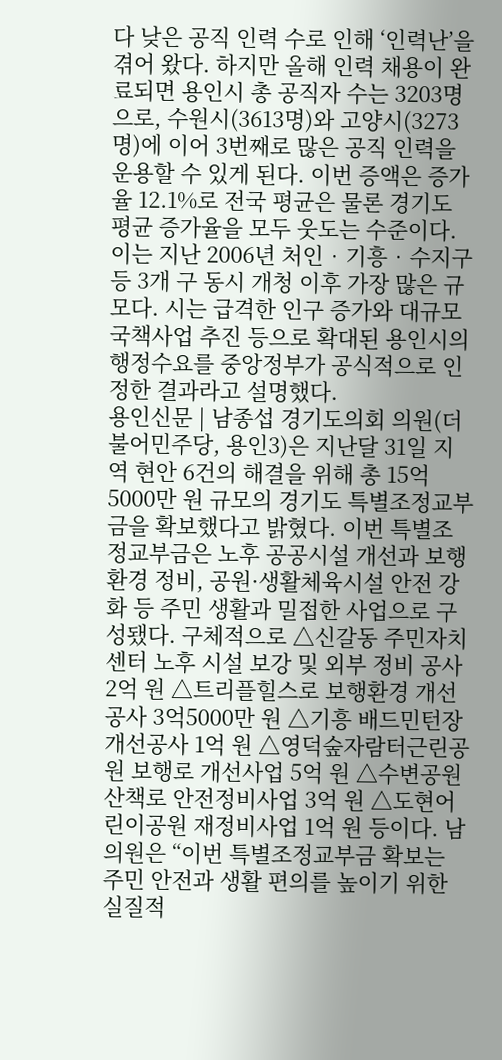다 낮은 공직 인력 수로 인해 ‘인력난’을 겪어 왔다. 하지만 올해 인력 채용이 완료되면 용인시 총 공직자 수는 3203명으로, 수원시(3613명)와 고양시(3273명)에 이어 3번째로 많은 공직 인력을 운용할 수 있게 된다. 이번 증액은 증가율 12.1%로 전국 평균은 물론 경기도 평균 증가율을 모두 웃도는 수준이다. 이는 지난 2006년 처인‧기흥‧수지구 등 3개 구 동시 개청 이후 가장 많은 규모다. 시는 급격한 인구 증가와 대규모 국책사업 추진 등으로 확대된 용인시의 행정수요를 중앙정부가 공식적으로 인정한 결과라고 설명했다.
용인신문 | 남종섭 경기도의회 의원(더불어민주당, 용인3)은 지난달 31일 지역 현안 6건의 해결을 위해 총 15억 5000만 원 규모의 경기도 특별조정교부금을 확보했다고 밝혔다. 이번 특별조정교부금은 노후 공공시설 개선과 보행환경 정비, 공원·생활체육시설 안전 강화 등 주민 생활과 밀접한 사업으로 구성됐다. 구체적으로 △신갈동 주민자치센터 노후 시설 보강 및 외부 정비 공사 2억 원 △트리플힐스로 보행환경 개선공사 3억5000만 원 △기흥 배드민턴장 개선공사 1억 원 △영덕숲자람터근린공원 보행로 개선사업 5억 원 △수변공원 산책로 안전정비사업 3억 원 △도현어린이공원 재정비사업 1억 원 등이다. 남 의원은 “이번 특별조정교부금 확보는 주민 안전과 생활 편의를 높이기 위한 실질적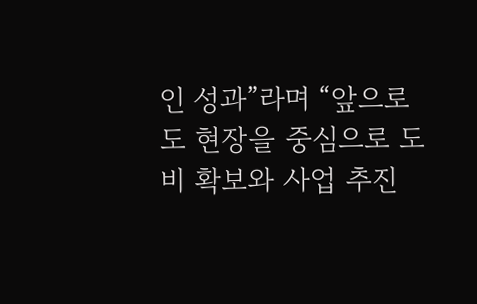인 성과”라며 “앞으로도 현장을 중심으로 도비 확보와 사업 추진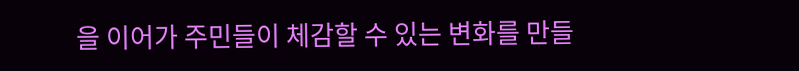을 이어가 주민들이 체감할 수 있는 변화를 만들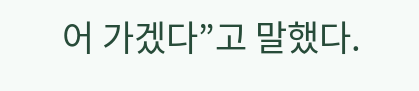어 가겠다”고 말했다.